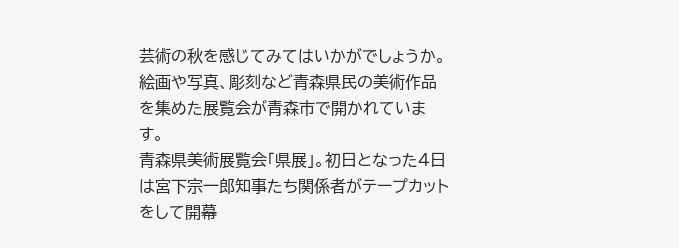芸術の秋を感じてみてはいかがでしょうか。絵画や写真、彫刻など青森県民の美術作品を集めた展覧会が青森市で開かれています。
青森県美術展覧会「県展」。初日となった4日は宮下宗一郎知事たち関係者がテープカットをして開幕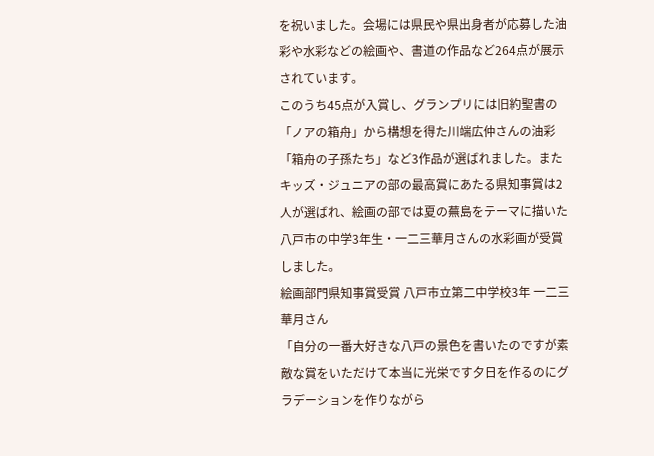を祝いました。会場には県民や県出身者が応募した油彩や水彩などの絵画や、書道の作品など264点が展示されています。
このうち45点が入賞し、グランプリには旧約聖書の「ノアの箱舟」から構想を得た川端広仲さんの油彩「箱舟の子孫たち」など3作品が選ばれました。またキッズ・ジュニアの部の最高賞にあたる県知事賞は2人が選ばれ、絵画の部では夏の蕪島をテーマに描いた八戸市の中学3年生・一二三華月さんの水彩画が受賞しました。
絵画部門県知事賞受賞 八戸市立第二中学校3年 一二三華月さん
「自分の一番大好きな八戸の景色を書いたのですが素敵な賞をいただけて本当に光栄です夕日を作るのにグラデーションを作りながら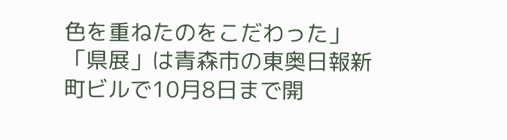色を重ねたのをこだわった」
「県展」は青森市の東奥日報新町ビルで10月8日まで開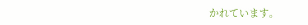かれています。